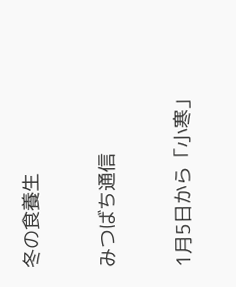冬の食養生

みつばち通信

1月5日から「小寒」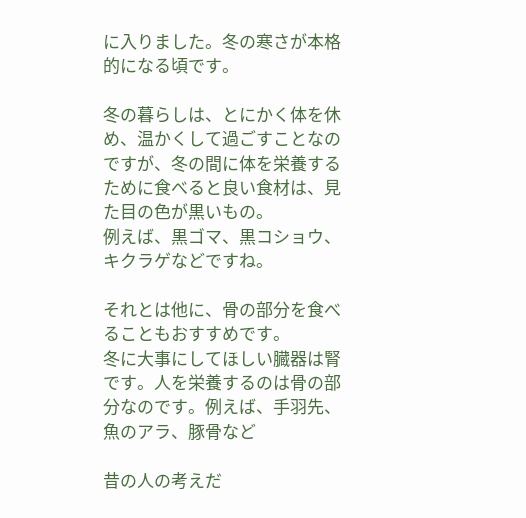に入りました。冬の寒さが本格的になる頃です。

冬の暮らしは、とにかく体を休め、温かくして過ごすことなのですが、冬の間に体を栄養するために食べると良い食材は、見た目の色が黒いもの。
例えば、黒ゴマ、黒コショウ、キクラゲなどですね。

それとは他に、骨の部分を食べることもおすすめです。
冬に大事にしてほしい臓器は腎です。人を栄養するのは骨の部分なのです。例えば、手羽先、魚のアラ、豚骨など

昔の人の考えだ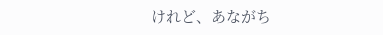けれど、あながち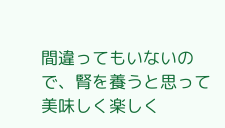間違ってもいないので、腎を養うと思って美味しく楽しく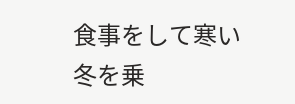食事をして寒い冬を乗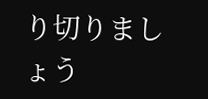り切りましょう